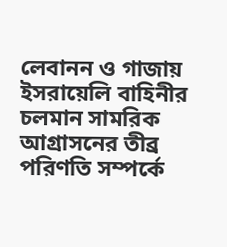লেবানন ও গাজায় ইসরায়েলি বাহিনীর চলমান সামরিক আগ্রাসনের তীব্র পরিণতি সম্পর্কে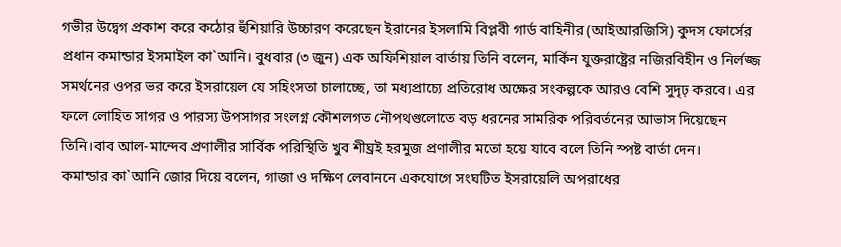গভীর উদ্বেগ প্রকাশ করে কঠোর হুঁশিয়ারি উচ্চারণ করেছেন ইরানের ইসলামি বিপ্লবী গার্ড বাহিনীর (আইআরজিসি) কুদস ফোর্সের প্রধান কমান্ডার ইসমাইল কা`আনি। বুধবার (৩ জুন) এক অফিশিয়াল বার্তায় তিনি বলেন, মার্কিন যুক্তরাষ্ট্রের নজিরবিহীন ও নির্লজ্জ সমর্থনের ওপর ভর করে ইসরায়েল যে সহিংসতা চালাচ্ছে, তা মধ্যপ্রাচ্যে প্রতিরোধ অক্ষের সংকল্পকে আরও বেশি সুদৃঢ় করবে। এর ফলে লোহিত সাগর ও পারস্য উপসাগর সংলগ্ন কৌশলগত নৌপথগুলোতে বড় ধরনের সামরিক পরিবর্তনের আভাস দিয়েছেন তিনি।বাব আল-মান্দেব প্রণালীর সার্বিক পরিস্থিতি খুব শীঘ্রই হরমুজ প্রণালীর মতো হয়ে যাবে বলে তিনি স্পষ্ট বার্তা দেন।
কমান্ডার কা`আনি জোর দিয়ে বলেন, গাজা ও দক্ষিণ লেবাননে একযোগে সংঘটিত ইসরায়েলি অপরাধের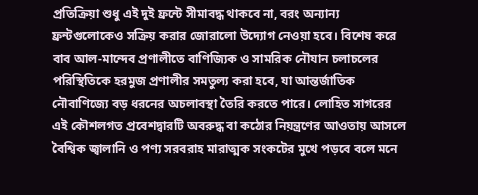প্রতিক্রিয়া শুধু এই দুই ফ্রন্টে সীমাবদ্ধ থাকবে না, বরং অন্যান্য ফ্রন্টগুলোকেও সক্রিয় করার জোরালো উদ্যোগ নেওয়া হবে। বিশেষ করে বাব আল-মান্দেব প্রণালীতে বাণিজ্যিক ও সামরিক নৌযান চলাচলের পরিস্থিতিকে হরমুজ প্রণালীর সমতুল্য করা হবে, যা আন্তর্জাতিক নৌবাণিজ্যে বড় ধরনের অচলাবস্থা তৈরি করতে পারে। লোহিত সাগরের এই কৌশলগত প্রবেশদ্বারটি অবরুদ্ধ বা কঠোর নিয়ন্ত্রণের আওতায় আসলে বৈশ্বিক জ্বালানি ও পণ্য সরবরাহ মারাত্মক সংকটের মুখে পড়বে বলে মনে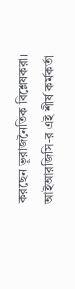করছেন ভূরাজনৈতিক বিশ্লেষকরা।
আইআরজিসি-র এই শীর্ষ কর্মকর্তা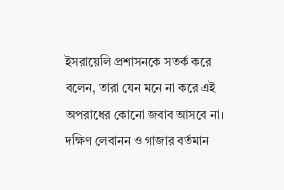ইসরায়েলি প্রশাসনকে সতর্ক করে বলেন, তারা যেন মনে না করে এই অপরাধের কোনো জবাব আসবে না। দক্ষিণ লেবানন ও গাজার বর্তমান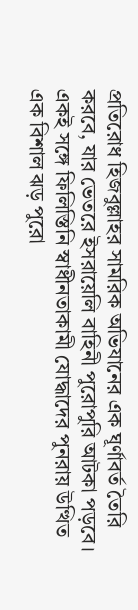প্রতিরোধ হিজবুল্লাহর সামরিক অভিযানের এক ঘূর্ণাবর্ত তৈরি করবে, যার ভেতরে ইসরায়েলি বাহিনী পুরোপুরি আটকা পড়বে। একই সঙ্গে ফিলিস্তিনি স্বাধীনতাকামী যোদ্ধাদের পুনরায় উত্থিত এক বিশাল ঝড় পুরো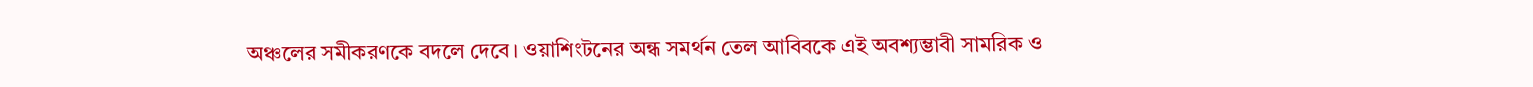অঞ্চলের সমীকরণকে বদলে দেবে। ওয়াশিংটনের অন্ধ সমর্থন তেল আবিবকে এই অবশ্যম্ভাবী সামরিক ও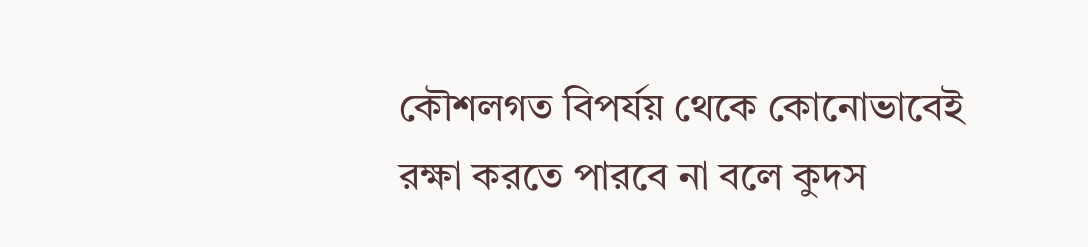কৌশলগত বিপর্যয় থেকে কোনোভাবেই রক্ষা করতে পারবে না বলে কুদস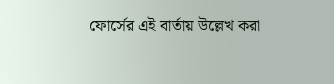ফোর্সের এই বার্তায় উল্লেখ করা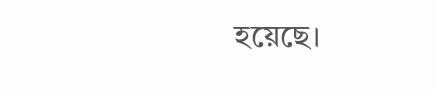হয়েছে।